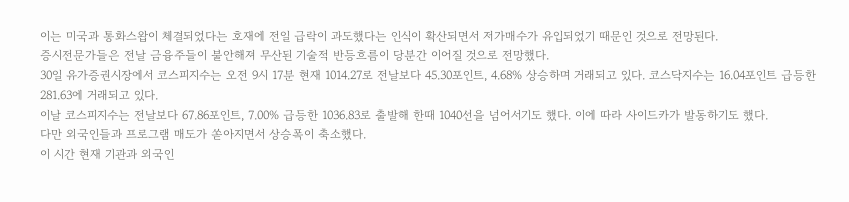이는 미국과 통화스왑이 체결되었다는 호재에 전일 급락이 과도했다는 인식이 확산되면서 저가매수가 유입되었기 때문인 것으로 전망된다.
증시전문가들은 전날 금융주들이 불안해져 무산된 기술적 반등흐름이 당분간 이어질 것으로 전망했다.
30일 유가증권시장에서 코스피지수는 오전 9시 17분 현재 1014.27로 전날보다 45.30포인트, 4.68% 상승하며 거래되고 있다. 코스닥지수는 16.04포인트 급등한 281.63에 거래되고 있다.
이날 코스피지수는 전날보다 67.86포인트, 7.00% 급등한 1036.83로 출발해 한때 1040선을 넘어서기도 했다. 이에 따라 사이드카가 발동하기도 했다.
다만 외국인들과 프로그램 매도가 쏟아지면서 상승폭이 축소했다.
이 시간 현재 기관과 외국인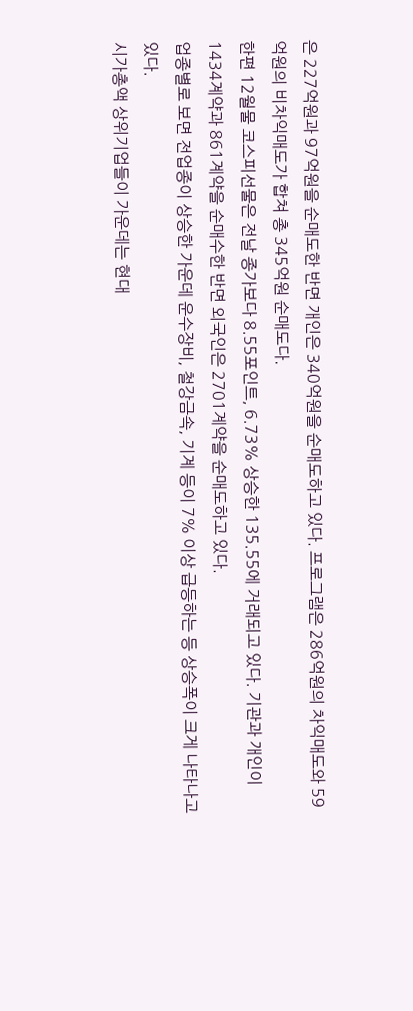은 227억원과 97억원을 순매도한 반면 개인은 340억원을 순매도하고 있다. 프로그램은 286억원의 차익매도와 59억원의 비차익매도가 합쳐 총 345억원 순매도다.
한편 12월물 코스피선물은 전날 종가보다 8.55포인트, 6.73% 상승한 135.55에 거래되고 있다. 기관과 개인이 1434계약과 861계약을 순매수한 반면 외국인은 2701계약을 순매도하고 있다.
업종별로 보면 전업종이 상승한 가운데 운수장비, 철강금속, 기계 등이 7% 이상 급등하는 등 상승폭이 크게 나타나고 있다.
시가총액 상위기업들이 가운데는 현대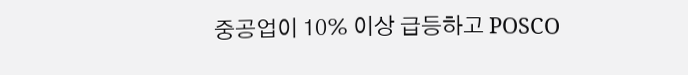중공업이 10% 이상 급등하고 POSCO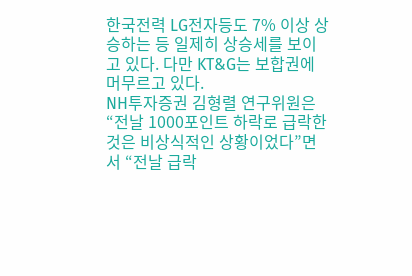한국전력 LG전자등도 7% 이상 상승하는 등 일제히 상승세를 보이고 있다. 다만 KT&G는 보합권에 머무르고 있다.
NH투자증권 김형렬 연구위원은 “전날 1000포인트 하락로 급락한 것은 비상식적인 상황이었다”면서 “전날 급락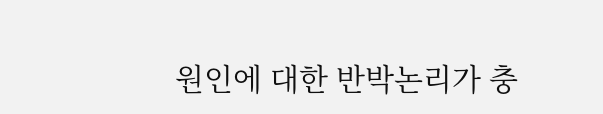원인에 대한 반박논리가 충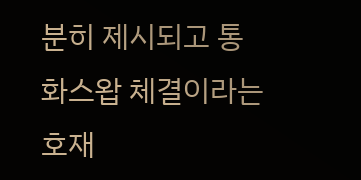분히 제시되고 통화스왑 체결이라는 호재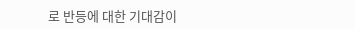로 반등에 대한 기대감이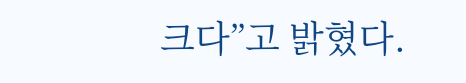크다”고 밝혔다.